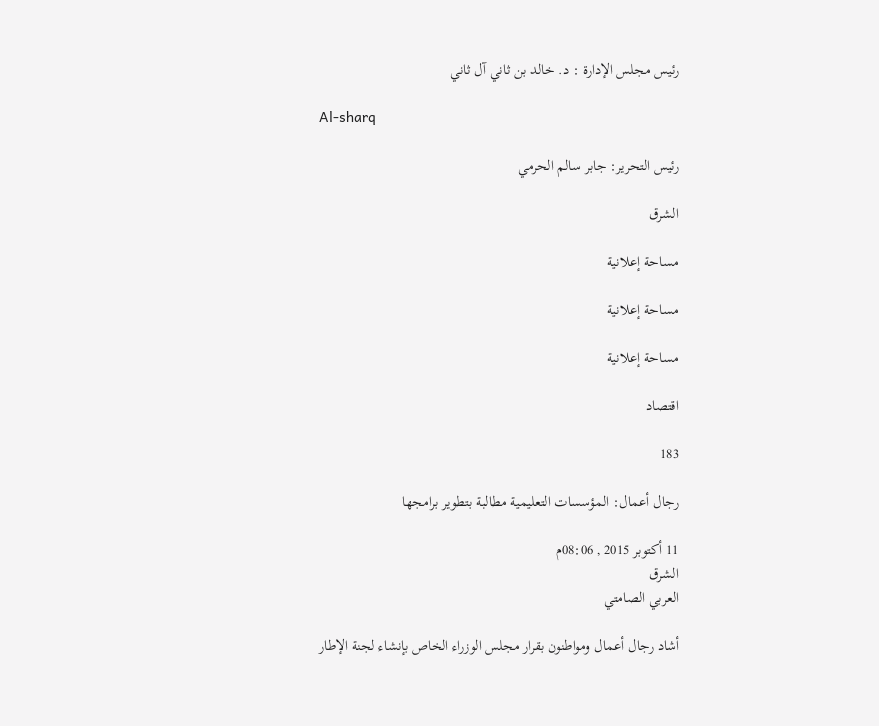رئيس مجلس الإدارة : د. خالد بن ثاني آل ثاني

Al-sharq

رئيس التحرير: جابر سالم الحرمي

الشرق

مساحة إعلانية

مساحة إعلانية

مساحة إعلانية

اقتصاد

183

رجال أعمال: المؤسسات التعليمية مطالبة بتطوير برامجها

11 أكتوبر 2015 , 08:06م
الشرق
العربي الصامتي

أشاد رجال أعمال ومواطنون بقرار مجلس الوزراء الخاص بإنشاء لجنة الإطار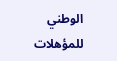الوطني للمؤهلات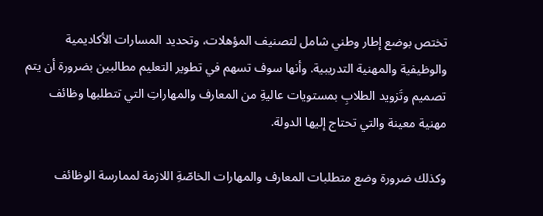تختص بوضع إطار وطني شامل لتصنيف المؤهلات، وتحديد المسارات الأكاديمية والوظيفية والمهنية التدريبية. وأنها سوف تسهم في تطوير التعليم مطالبين بضرورة أن يتم تصميم وتَزويد الطلابِ بمستويات عاليةِ من المعارف والمهاراتِ التي تتطلبها وظائف مهنية معينة والتي تحتاج إليها الدولة.

وكذلك ضرورة وضع متطلبات المعارف والمهارات الخاصّةِ اللازمة لممارسة الوظائف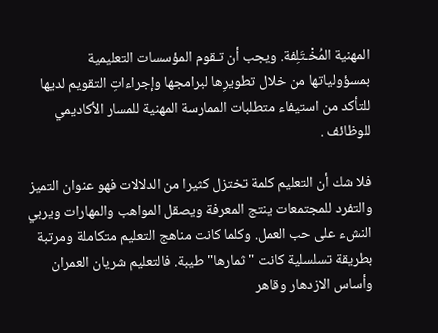المهنية المُخْـتَلِفة. ويجب أن تـقوم المؤسسات التعليمية بمسؤولياتها من خلال تطويرِها لبرامجها وإجراءاتِ التقويم لديها للتأكد من استيفاء متطلبات الممارسة المهنية للمسار الأكاديمي للوظائف .

فلا شك أن التعليم كلمة تختزل كثيرا من الدلالات فهو عنوان التميز والتفرد للمجتمعات ينتج المعرفة ويصقل المواهب والمهارات ويربي النشء على حب العمل. وكلما كانت مناهج التعليم متكاملة ومرتبة بطريقة تسلسلية كانت "ثمارها" طيبة. فالتعليم شريان العمران وأساس الازدهار وقاهر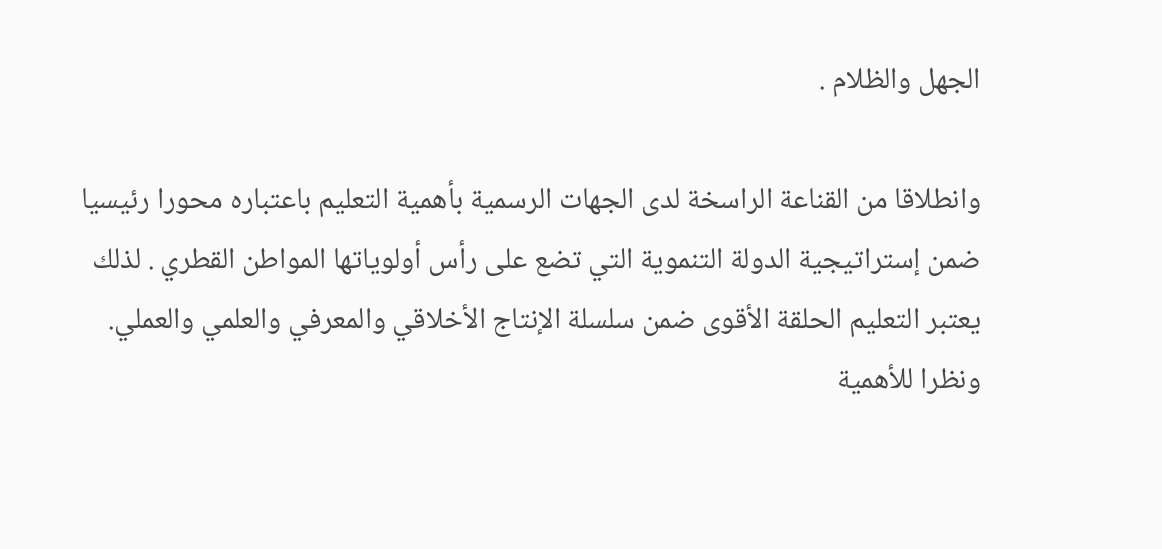الجهل والظلام .

وانطلاقا من القناعة الراسخة لدى الجهات الرسمية بأهمية التعليم باعتباره محورا رئيسيا ضمن إستراتيجية الدولة التنموية التي تضع على رأس أولوياتها المواطن القطري . لذلك يعتبر التعليم الحلقة الأقوى ضمن سلسلة الإنتاج الأخلاقي والمعرفي والعلمي والعملي. ونظرا للأهمية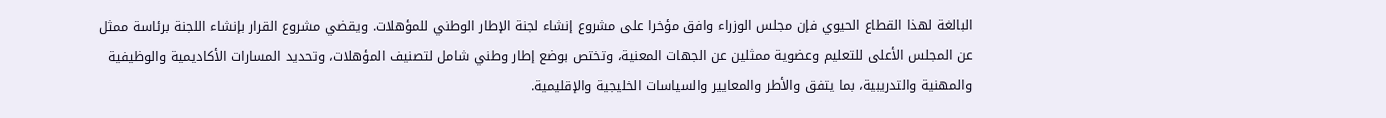البالغة لهذا القطاع الحيوي فإن مجلس الوزراء وافق مؤخرا على مشروع إنشاء لجنة الإطار الوطني للمؤهلات. ويقضي مشروع القرار بإنشاء اللجنة برئاسة ممثل عن المجلس الأعلى للتعليم وعضوية ممثلين عن الجهات المعنية، وتختص بوضع إطار وطني شامل لتصنيف المؤهلات، وتحديد المسارات الأكاديمية والوظيفية والمهنية والتدريبية، بما يتفق والأطر والمعايير والسياسات الخليجية والإقليمية.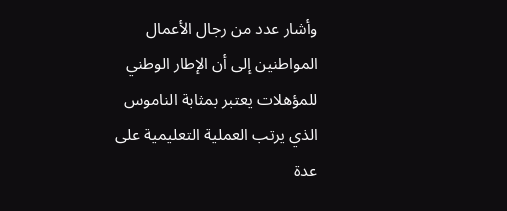وأشار عدد من رجال الأعمال المواطنين إلى أن الإطار الوطني للمؤهلات يعتبر بمثابة الناموس الذي يرتب العملية التعليمية على عدة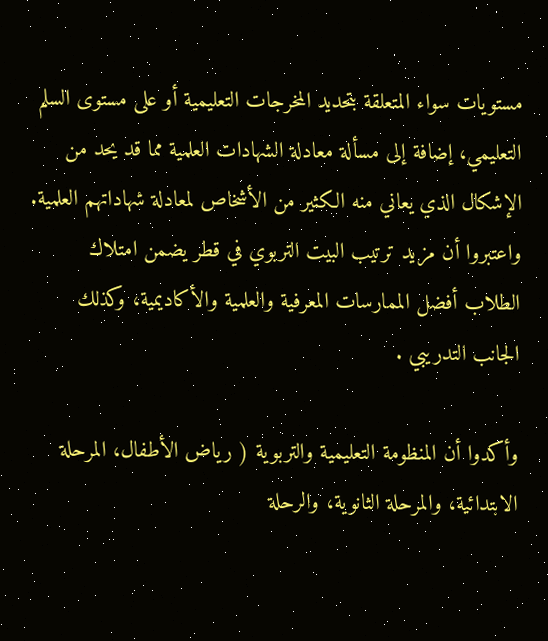مستويات سواء المتعلقة بتحديد المخرجات التعليمية أو على مستوى السلم التعليمي، إضافة إلى مسألة معادلة الشهادات العلمية مما قد يحد من الإشكال الذي يعاني منه الكثير من الأشخاص لمعادلة شهاداتهم العلمية. واعتبروا أن مزيد ترتيب البيت التربوي في قطر يضمن امتلاك الطلاب أفضل الممارسات المعرفية والعلمية والأكاديمية، وكذلك الجانب التدريبي .

وأكدوا أن المنظومة التعليمية والتربوية ( رياض الأطفال، المرحلة الابتدائية، والمرحلة الثانوية، والرحلة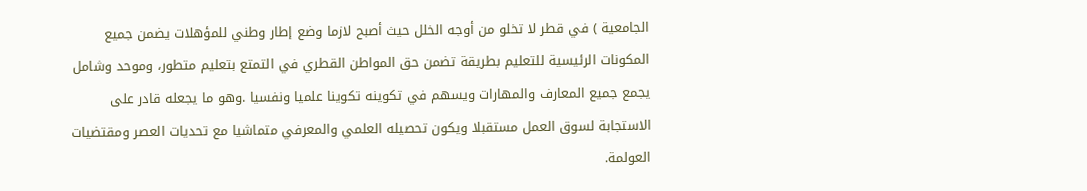الجامعية ) في قطر لا تخلو من أوجه الخلل حيث أصبح لازما وضع إطار وطني للمؤهلات يضمن جميع المكونات الرئيسية للتعليم بطريقة تضمن حق المواطن القطري في التمتع بتعليم متطور، وموحد وشامل يجمع جميع المعارف والمهارات ويسهم في تكوينه تكوينا علميا ونفسيا .وهو ما يجعله قادر على الاستجابة لسوق العمل مستقبلا ويكون تحصيله العلمي والمعرفي متماشيا مع تحديات العصر ومقتضيات العولمة.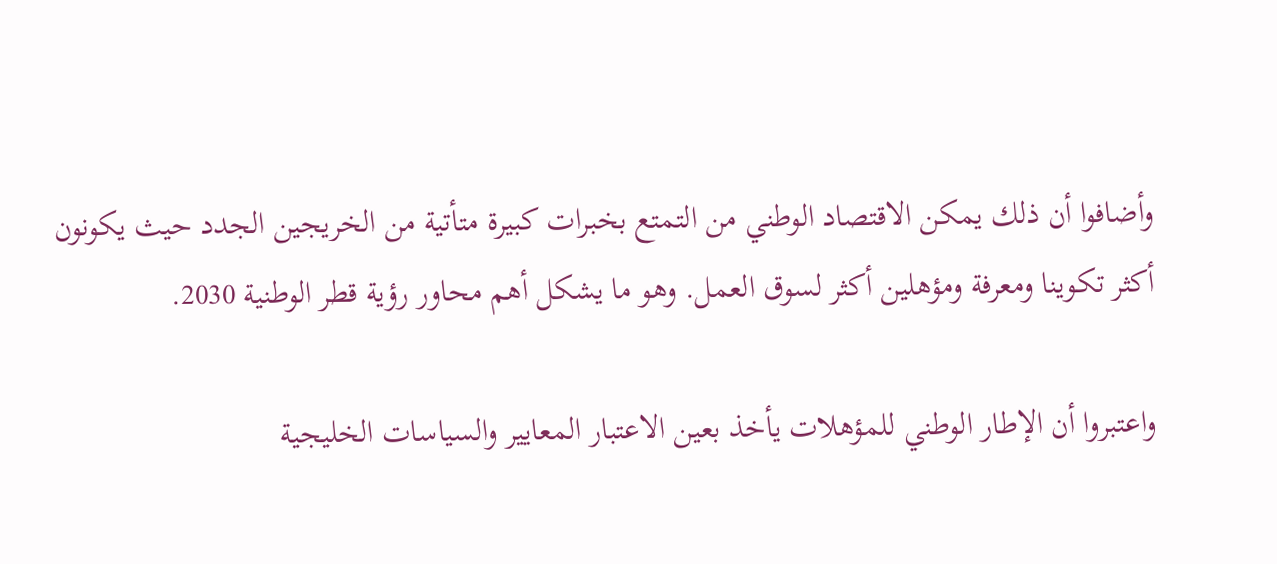وأضافوا أن ذلك يمكن الاقتصاد الوطني من التمتع بخبرات كبيرة متأتية من الخريجين الجدد حيث يكونون أكثر تكوينا ومعرفة ومؤهلين أكثر لسوق العمل. وهو ما يشكل أهم محاور رؤية قطر الوطنية 2030.

واعتبروا أن الإطار الوطني للمؤهلات يأخذ بعين الاعتبار المعايير والسياسات الخليجية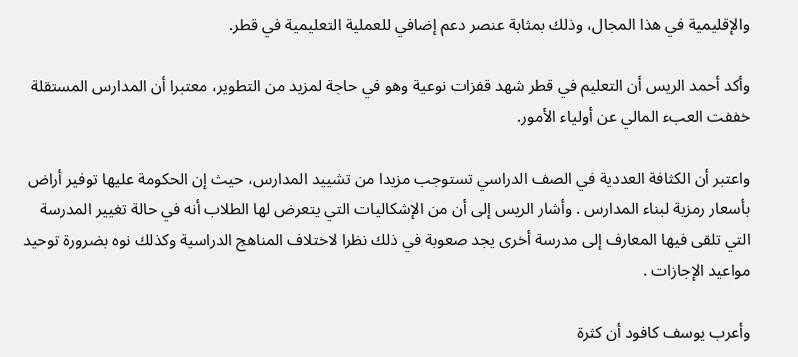والإقليمية في هذا المجال، وذلك بمثابة عنصر دعم إضافي للعملية التعليمية في قطر.

وأكد أحمد الريس أن التعليم في قطر شهد قفزات نوعية وهو في حاجة لمزيد من التطوير، معتبرا أن المدارس المستقلة خففت العبء المالي عن أولياء الأمور.

واعتبر أن الكثافة العددية في الصف الدراسي تستوجب مزيدا من تشييد المدارس، حيث إن الحكومة عليها توفير أراض بأسعار رمزية لبناء المدارس . وأشار الريس إلى أن من الإشكاليات التي يتعرض لها الطلاب أنه في حالة تغيير المدرسة التي تلقى فيها المعارف إلى مدرسة أخرى يجد صعوبة في ذلك نظرا لاختلاف المناهج الدراسية وكذلك نوه بضرورة توحيد مواعيد الإجازات .

وأعرب يوسف كافود أن كثرة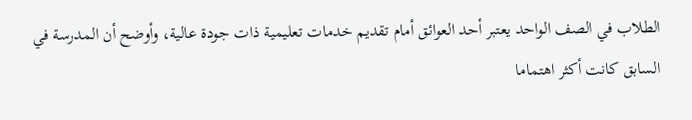الطلاب في الصف الواحد يعتبر أحد العوائق أمام تقديم خدمات تعليمية ذات جودة عالية، وأوضح أن المدرسة في السابق كانت أكثر اهتماما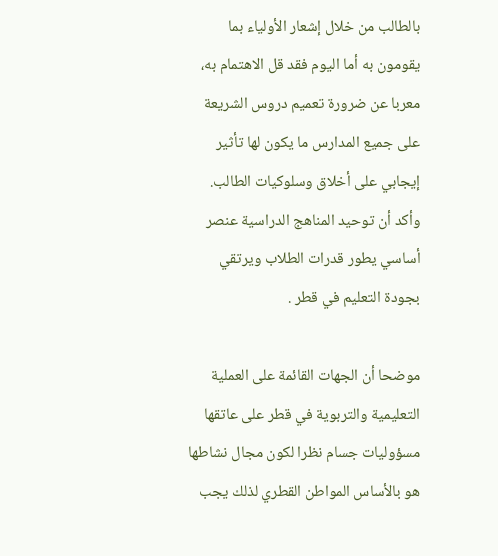بالطالب من خلال إشعار الأولياء بما يقومون به أما اليوم فقد قل الاهتمام به، معربا عن ضرورة تعميم دروس الشريعة على جميع المدارس ما يكون لها تأثير إيجابي على أخلاق وسلوكيات الطالب. وأكد أن توحيد المناهج الدراسية عنصر أساسي يطور قدرات الطلاب ويرتقي بجودة التعليم في قطر .

موضحا أن الجهات القائمة على العملية التعليمية والتربوية في قطر على عاتقها مسؤوليات جسام نظرا لكون مجال نشاطها هو بالأساس المواطن القطري لذلك يجب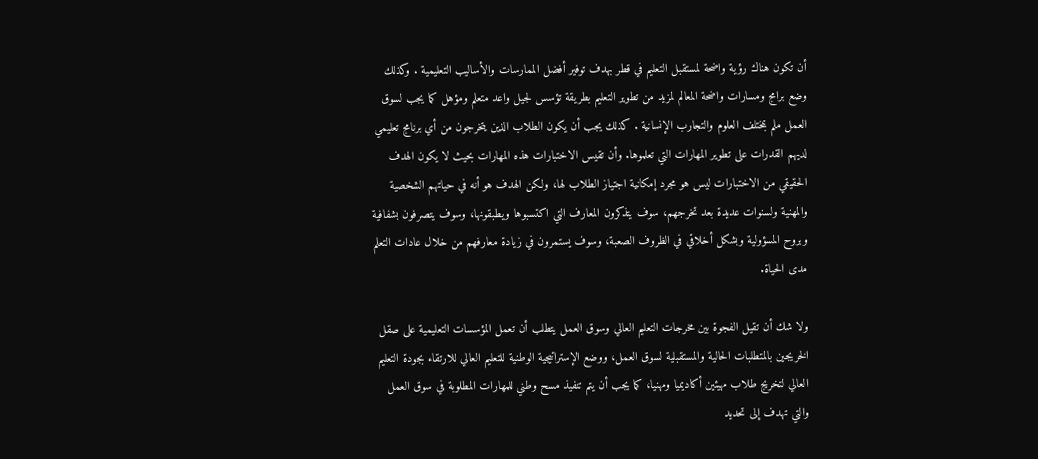أن تكون هناك رؤية واضحة لمستقبل التعليم في قطر بهدف توفير أفضل الممارسات والأساليب التعليمية . وكذلك وضع برامج ومسارات واضحة المعالم لمزيد من تطوير التعليم بطريقة تؤسس لجيل واعد متعلم ومؤهل كما يجب لسوق العمل ملم بمختلف العلوم والتجارب الإنسانية . كذلك يجب أن يكون الطلاب الذين يتخرجون من أي برنامج تعليمي لديهم القدرات على تطوير المهارات التي تعلموها. وأن تقيس الاختبارات هذه المهارات بحيث لا يكون الهدف الحقيقي من الاختبارات ليس هو مجرد إمكانية اجتياز الطلاب لها، ولكن الهدف هو أنه في حياتهم الشخصية والمهنية ولسنوات عديدة بعد تخرجهم، سوف يتذكرون المعارف التي اكتسبوها ويطبقونها، وسوف يتصرفون بشفافية وبروح المسؤولية وبشكل أخلاقي في الظروف الصعبة، وسوف يستمرون في زيادة معارفهم من خلال عادات التعلم مدى الحياة.

ولا شك أن تقيل الفجوة بين مخرجات التعليم العالي وسوق العمل يتطلب أن تعمل المؤسسات التعليمية على صقل الخريجين بالمتطلبات الحالية والمستقبلية لسوق العمل، ووضع الإستراتيجية الوطنية للتعليم العالي للارتقاء بجودة التعليم العالي لتخريج طلاب مهيئين أكاديميا ومهنيا، كما يجب أن يتم تنفيذ مسح وطني للمهارات المطلوبة في سوق العمل والتي تهدف إلى تحديد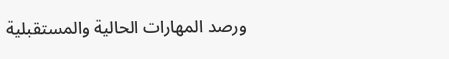ورصد المهارات الحالية والمستقبلية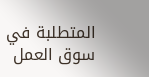المتطلبة في سوق العمل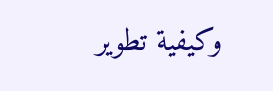وكيفية تطوير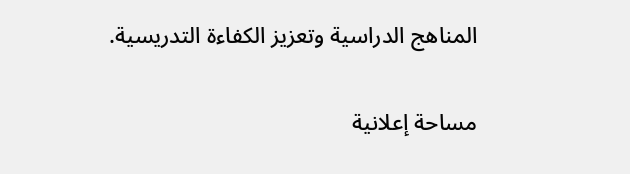المناهج الدراسية وتعزيز الكفاءة التدريسية.

مساحة إعلانية